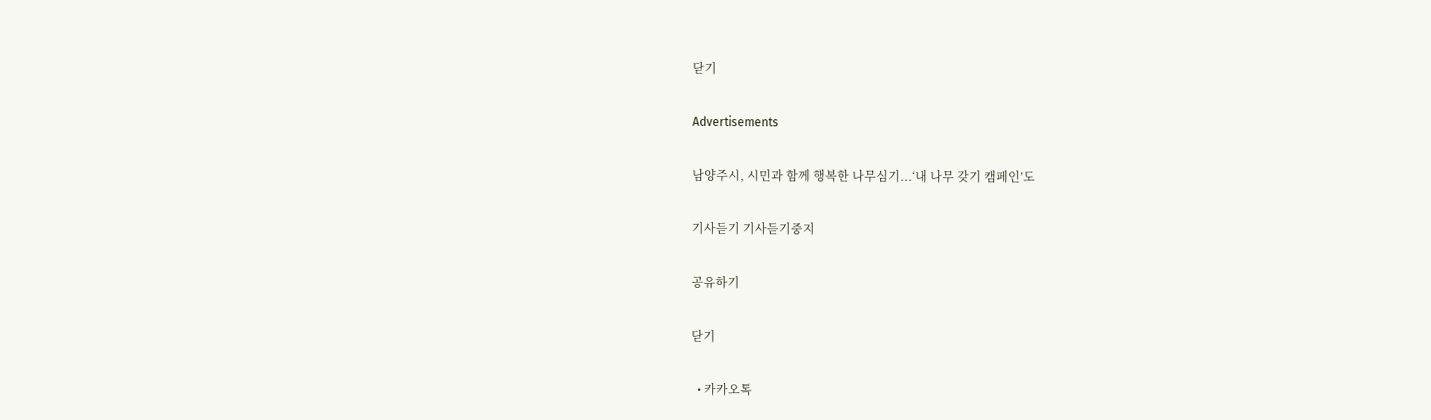닫기

Advertisements

남양주시, 시민과 함께 행복한 나무심기...‘내 나무 갖기 캠페인’도

기사듣기 기사듣기중지

공유하기

닫기

  • 카카오톡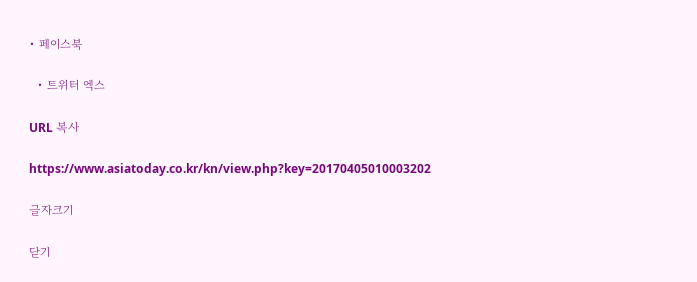• 페이스북

  • 트위터 엑스

URL 복사

https://www.asiatoday.co.kr/kn/view.php?key=20170405010003202

글자크기

닫기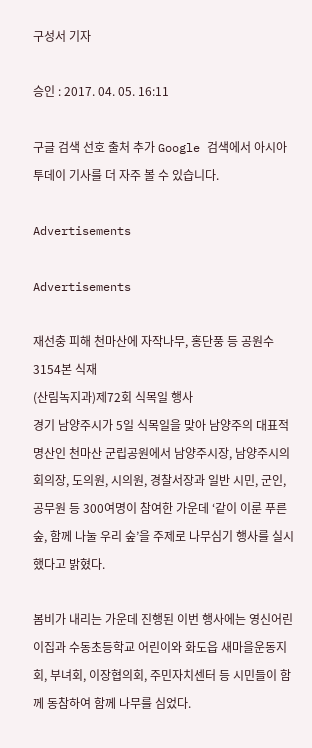구성서 기자

승인 : 2017. 04. 05. 16:11

구글 검색 선호 출처 추가 Google 검색에서 아시아투데이 기사를 더 자주 볼 수 있습니다.

Advertisements

Advertisements

재선충 피해 천마산에 자작나무, 홍단풍 등 공원수 3154본 식재
(산림녹지과)제72회 식목일 행사
경기 남양주시가 5일 식목일을 맞아 남양주의 대표적 명산인 천마산 군립공원에서 남양주시장, 남양주시의회의장, 도의원, 시의원, 경찰서장과 일반 시민, 군인, 공무원 등 300여명이 참여한 가운데 ‘같이 이룬 푸른 숲, 함께 나눌 우리 숲’을 주제로 나무심기 행사를 실시했다고 밝혔다.

봄비가 내리는 가운데 진행된 이번 행사에는 영신어린이집과 수동초등학교 어린이와 화도읍 새마을운동지회, 부녀회, 이장협의회, 주민자치센터 등 시민들이 함께 동참하여 함께 나무를 심었다.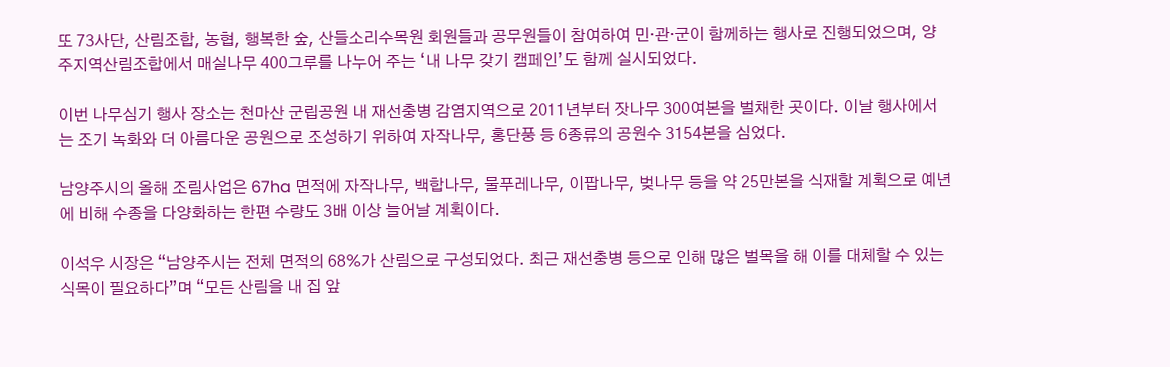또 73사단, 산림조합, 농협, 행복한 숲, 산들소리수목원 회원들과 공무원들이 참여하여 민·관·군이 함께하는 행사로 진행되었으며, 양주지역산림조합에서 매실나무 400그루를 나누어 주는 ‘내 나무 갖기 캠페인’도 함께 실시되었다.

이번 나무심기 행사 장소는 천마산 군립공원 내 재선충병 감염지역으로 2011년부터 잣나무 300여본을 벌채한 곳이다. 이날 행사에서는 조기 녹화와 더 아름다운 공원으로 조성하기 위하여 자작나무, 홍단풍 등 6종류의 공원수 3154본을 심었다.

남양주시의 올해 조림사업은 67ha 면적에 자작나무, 백합나무, 물푸레나무, 이팝나무, 벚나무 등을 약 25만본을 식재할 계획으로 예년에 비해 수종을 다양화하는 한편 수량도 3배 이상 늘어날 계획이다.

이석우 시장은 “남양주시는 전체 면적의 68%가 산림으로 구성되었다. 최근 재선충병 등으로 인해 많은 벌목을 해 이를 대체할 수 있는 식목이 필요하다”며 “모든 산림을 내 집 앞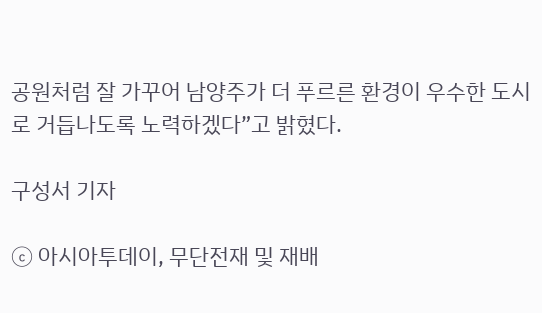공원처럼 잘 가꾸어 남양주가 더 푸르른 환경이 우수한 도시로 거듭나도록 노력하겠다”고 밝혔다.

구성서 기자

ⓒ 아시아투데이, 무단전재 및 재배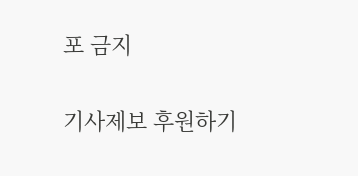포 금지

기사제보 후원하기